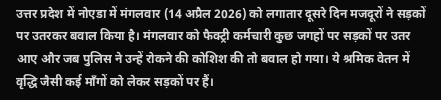उत्तर प्रदेश में नोएडा में मंगलवार (14 अप्रैल 2026) को लगातार दूसरे दिन मजदूरों ने सड़कों पर उतरकर बवाल किया है। मंगलवार को फैक्ट्री कर्मचारी कुछ जगहों पर सड़कों पर उतर आए और जब पुलिस ने उन्हें रोकने की कोशिश की तो बवाल हो गया। ये श्रमिक वेतन में वृद्धि जैसी कई माँगों को लेकर सड़कों पर हैं।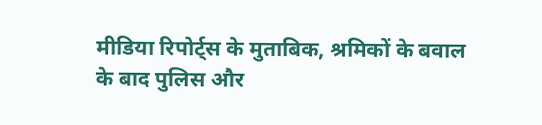मीडिया रिपोर्ट्स के मुताबिक, श्रमिकों के बवाल के बाद पुलिस और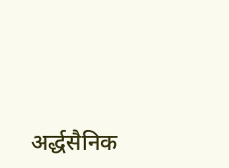अर्द्धसैनिक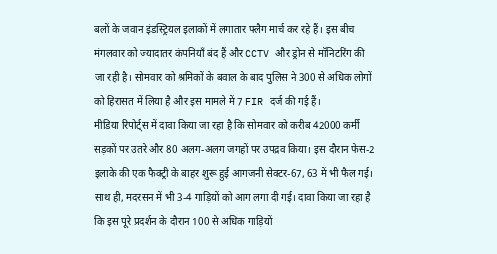बलों के जवान इंडस्ट्रियल इलाकों में लगातार फ्लैग मार्च कर रहे हैं। इस बीच मंगलवार को ज्यादातर कंपनियाँ बंद हैं और CCTV और ड्रोन से मॉनिटरिंग की जा रही है। सोमवार को श्रमिकों के बवाल के बाद पुलिस ने 300 से अधिक लोगों को हिरासत में लिया है और इस मामले में 7 FIR दर्ज की गई हैं।
मीडिया रिपोर्ट्स में दावा किया जा रहा है कि सोमवार को करीब 42000 कर्मी सड़कों पर उतरे और 80 अलग-अलग जगहों पर उपद्रव किया। इस दौरान फेस-2 इलाके की एक फैक्ट्री के बाहर शुरू हुई आगजनी सेक्टर-67, 63 में भी फैल गई। साथ ही, मदरसन में भी 3-4 गाड़ियों को आग लगा दी गई। दावा किया जा रहा है कि इस पूरे प्रदर्शन के दौरान 100 से अधिक गाड़ियों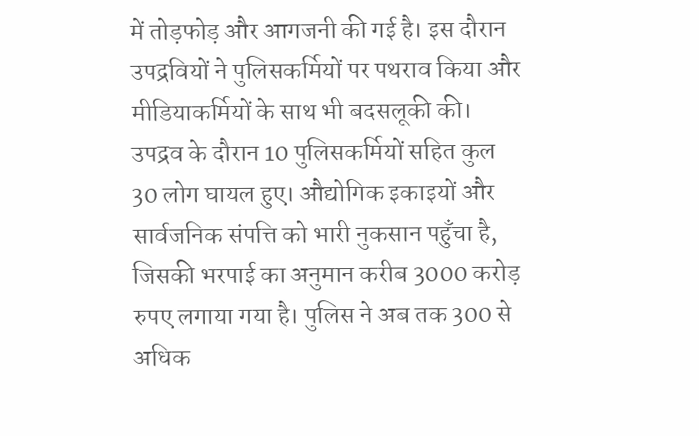में तोड़फोड़ और आगजनी की गई है। इस दौरान उपद्रवियों ने पुलिसकर्मियों पर पथराव किया और मीडियाकर्मियों के साथ भी बदसलूकी की।
उपद्रव के दौरान 10 पुलिसकर्मियों सहित कुल 30 लोग घायल हुए। औद्योगिक इकाइयों और सार्वजनिक संपत्ति को भारी नुकसान पहुँचा है, जिसकी भरपाई का अनुमान करीब 3000 करोड़ रुपए लगाया गया है। पुलिस ने अब तक 300 से अधिक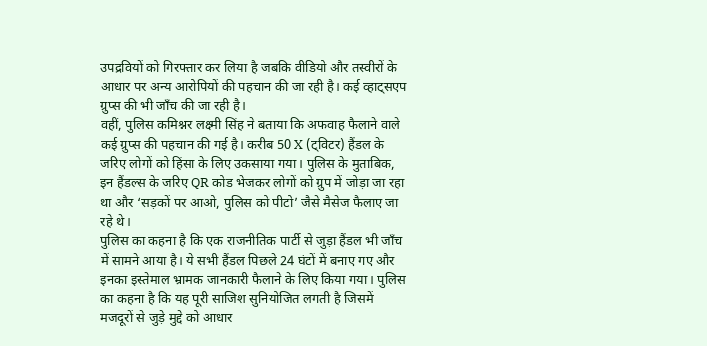उपद्रवियों को गिरफ्तार कर लिया है जबकि वीडियो और तस्वीरों के आधार पर अन्य आरोपियों की पहचान की जा रही है। कई व्हाट्सएप ग्रुप्स की भी जाँच की जा रही है।
वहीं, पुलिस कमिश्नर लक्ष्मी सिंह ने बताया कि अफवाह फैलाने वाले कई ग्रुप्स की पहचान की गई है। करीब 50 X (ट्विटर) हैंडल के जरिए लोगों को हिंसा के लिए उकसाया गया। पुलिस के मुताबिक, इन हैंडल्स के जरिए QR कोड भेजकर लोगों को ग्रुप में जोड़ा जा रहा था और ‘सड़कों पर आओ, पुलिस को पीटो’ जैसे मैसेज फैलाए जा रहे थे।
पुलिस का कहना है कि एक राजनीतिक पार्टी से जुड़ा हैंडल भी जाँच में सामने आया है। ये सभी हैंडल पिछले 24 घंटों में बनाए गए और इनका इस्तेमाल भ्रामक जानकारी फैलाने के लिए किया गया। पुलिस का कहना है कि यह पूरी साजिश सुनियोजित लगती है जिसमें मजदूरों से जुड़े मुद्दे को आधार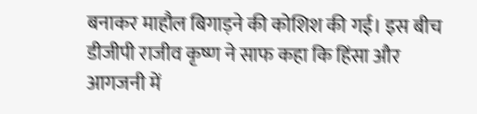बनाकर माहौल बिगाड़ने की कोशिश की गई। इस बीच डीजीपी राजीव कृष्ण ने साफ कहा कि हिंसा और आगजनी में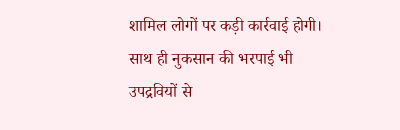शामिल लोगों पर कड़ी कार्रवाई होगी। साथ ही नुकसान की भरपाई भी उपद्रवियों से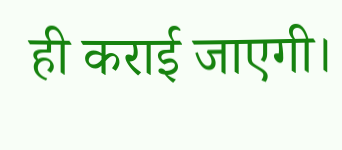ही कराई जाएगी।